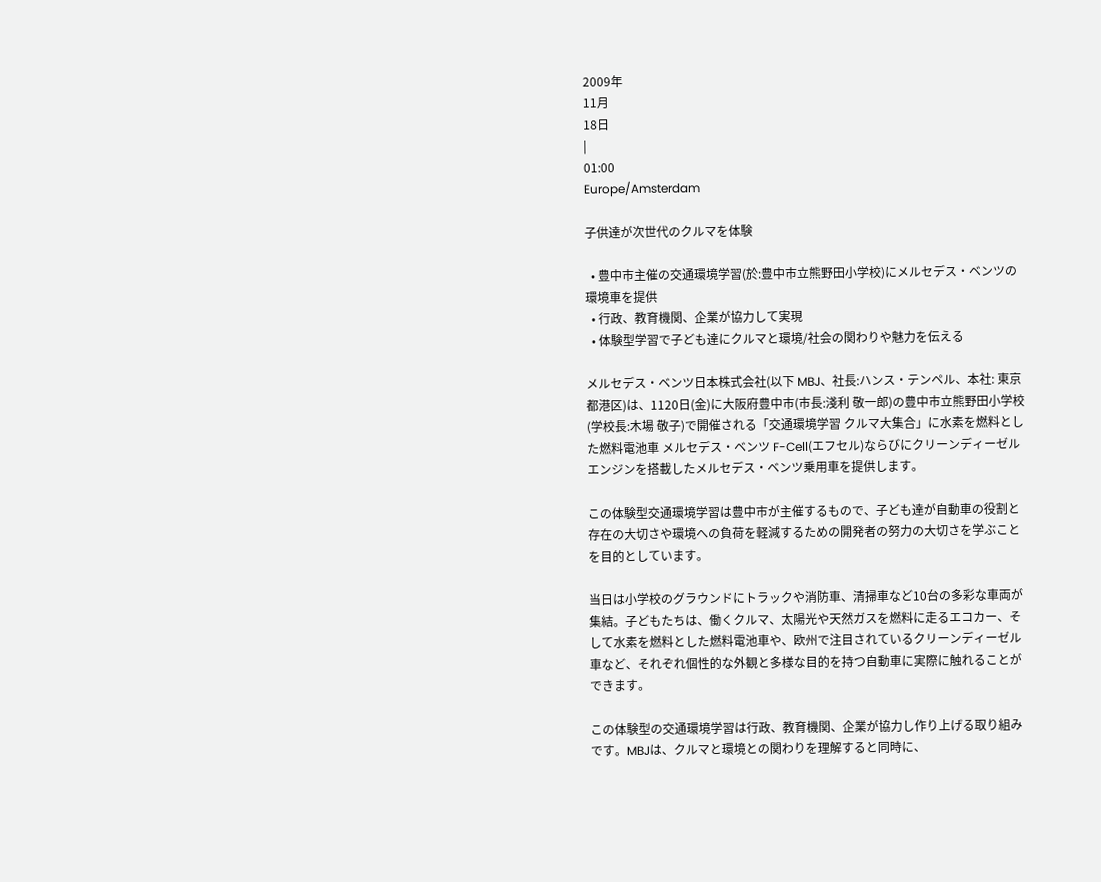2009年
11月
18日
|
01:00
Europe/Amsterdam

子供達が次世代のクルマを体験

  • 豊中市主催の交通環境学習(於:豊中市立熊野田小学校)にメルセデス・ベンツの環境車を提供
  • 行政、教育機関、企業が協力して実現
  • 体験型学習で子ども達にクルマと環境/社会の関わりや魅力を伝える

メルセデス・ベンツ日本株式会社(以下 MBJ、社長:ハンス・テンペル、本社: 東京都港区)は、1120日(金)に大阪府豊中市(市長:淺利 敬一郎)の豊中市立熊野田小学校 (学校長:木場 敬子)で開催される「交通環境学習 クルマ大集合」に水素を燃料とした燃料電池車 メルセデス・ベンツ F-Cell(エフセル)ならびにクリーンディーゼルエンジンを搭載したメルセデス・ベンツ乗用車を提供します。

この体験型交通環境学習は豊中市が主催するもので、子ども達が自動車の役割と存在の大切さや環境への負荷を軽減するための開発者の努力の大切さを学ぶことを目的としています。

当日は小学校のグラウンドにトラックや消防車、清掃車など10台の多彩な車両が集結。子どもたちは、働くクルマ、太陽光や天然ガスを燃料に走るエコカー、そして水素を燃料とした燃料電池車や、欧州で注目されているクリーンディーゼル車など、それぞれ個性的な外観と多様な目的を持つ自動車に実際に触れることができます。

この体験型の交通環境学習は行政、教育機関、企業が協力し作り上げる取り組みです。MBJは、クルマと環境との関わりを理解すると同時に、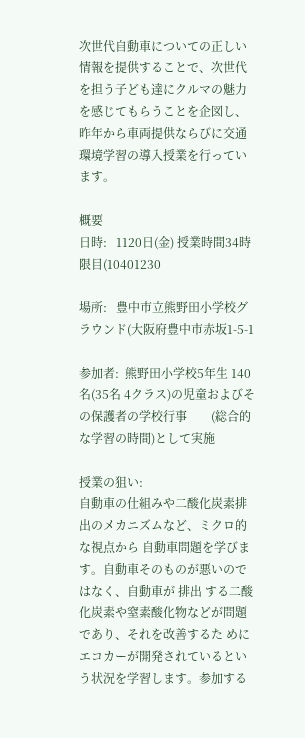次世代自動車についての正しい情報を提供することで、次世代を担う子ども達にクルマの魅力を感じてもらうことを企図し、昨年から車両提供ならびに交通環境学習の導入授業を行っています。

概要
日時:   1120日(金) 授業時間34時限目(10401230

場所:   豊中市立熊野田小学校グラウンド(大阪府豊中市赤坂1-5-1

参加者:  熊野田小学校5年生 140名(35名 4クラス)の児童およびその保護者の学校行事        (総合的な学習の時間)として実施

授業の狙い:
自動車の仕組みや二酸化炭素排出のメカニズムなど、ミクロ的な視点から 自動車問題を学びます。自動車そのものが悪いのではなく、自動車が 排出 する二酸化炭素や窒素酸化物などが問題であり、それを改善するた めに エコカーが開発されているという状況を学習します。参加する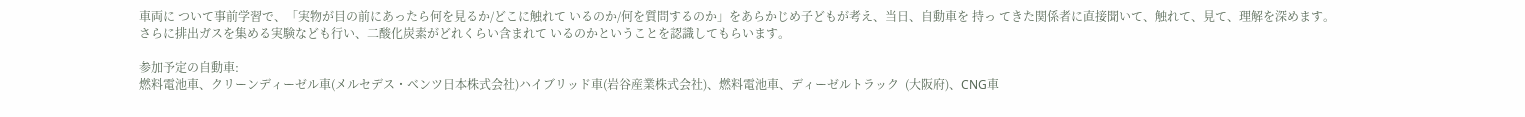車両に ついて事前学習で、「実物が目の前にあったら何を見るか/どこに触れて いるのか/何を質問するのか」をあらかじめ子どもが考え、当日、自動車を 持っ てきた関係者に直接聞いて、触れて、見て、理解を深めます。
さらに排出ガスを集める実験なども行い、二酸化炭素がどれくらい含まれて いるのかということを認識してもらいます。

参加予定の自動車:
燃料電池車、クリーンディーゼル車(メルセデス・ベンツ日本株式会社)ハイブリッド車(岩谷産業株式会社)、燃料電池車、ディーゼルトラック  (大阪府)、CNG車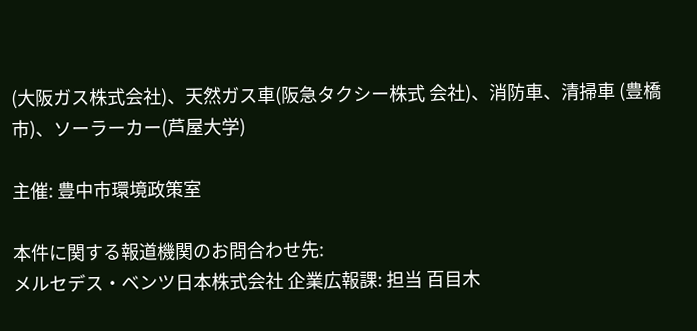(大阪ガス株式会社)、天然ガス車(阪急タクシー株式 会社)、消防車、清掃車 (豊橋市)、ソーラーカー(芦屋大学)

主催: 豊中市環境政策室

本件に関する報道機関のお問合わせ先:
メルセデス・ベンツ日本株式会社 企業広報課: 担当 百目木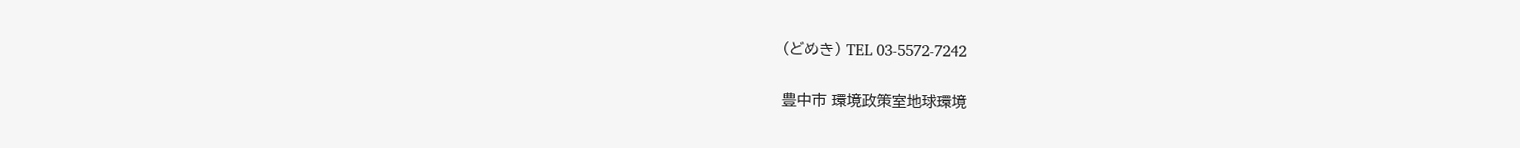(どめき) TEL 03-5572-7242

豊中市 環境政策室地球環境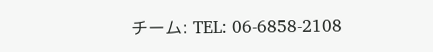チーム: TEL: 06-6858-2108